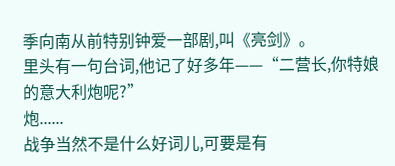季向南从前特别钟爱一部剧,叫《亮剑》。
里头有一句台词,他记了好多年——“二营长,你特娘的意大利炮呢?”
炮......
战争当然不是什么好词儿,可要是有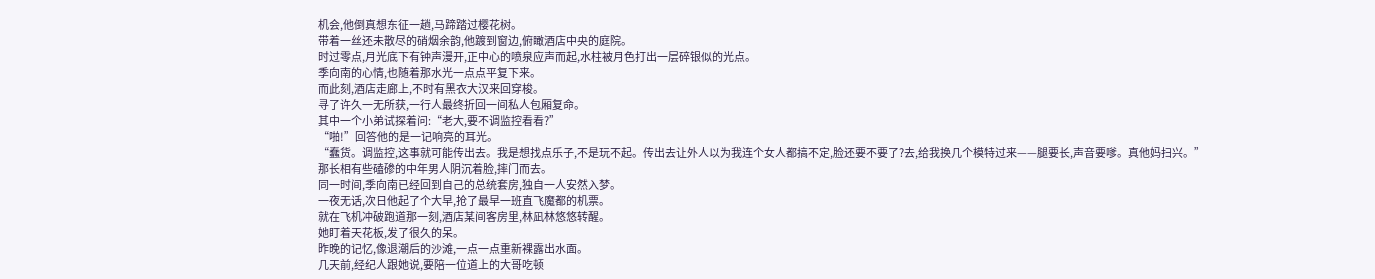机会,他倒真想东征一趟,马蹄踏过樱花树。
带着一丝还未散尽的硝烟余韵,他踱到窗边,俯瞰酒店中央的庭院。
时过零点,月光底下有钟声漫开,正中心的喷泉应声而起,水柱被月色打出一层碎银似的光点。
季向南的心情,也随着那水光一点点平复下来。
而此刻,酒店走廊上,不时有黑衣大汉来回穿梭。
寻了许久一无所获,一行人最终折回一间私人包厢复命。
其中一个小弟试探着问:“老大,要不调监控看看?”
“啪!”回答他的是一记响亮的耳光。
“蠢货。调监控,这事就可能传出去。我是想找点乐子,不是玩不起。传出去让外人以为我连个女人都搞不定,脸还要不要了?去,给我换几个模特过来——腿要长,声音要嗲。真他妈扫兴。”
那长相有些磕碜的中年男人阴沉着脸,摔门而去。
同一时间,季向南已经回到自己的总统套房,独自一人安然入梦。
一夜无话,次日他起了个大早,抢了最早一班直飞魔都的机票。
就在飞机冲破跑道那一刻,酒店某间客房里,林凪林悠悠转醒。
她盯着天花板,发了很久的呆。
昨晚的记忆,像退潮后的沙滩,一点一点重新裸露出水面。
几天前,经纪人跟她说,要陪一位道上的大哥吃顿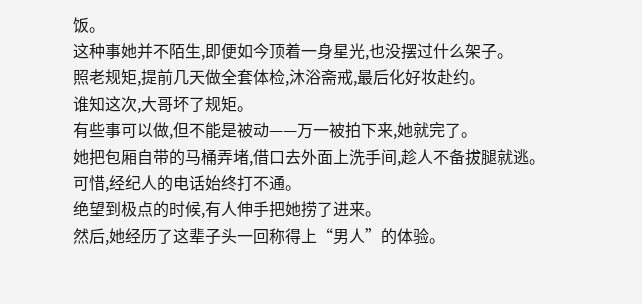饭。
这种事她并不陌生,即便如今顶着一身星光,也没摆过什么架子。
照老规矩,提前几天做全套体检,沐浴斋戒,最后化好妆赴约。
谁知这次,大哥坏了规矩。
有些事可以做,但不能是被动——万一被拍下来,她就完了。
她把包厢自带的马桶弄堵,借口去外面上洗手间,趁人不备拔腿就逃。
可惜,经纪人的电话始终打不通。
绝望到极点的时候,有人伸手把她捞了进来。
然后,她经历了这辈子头一回称得上“男人”的体验。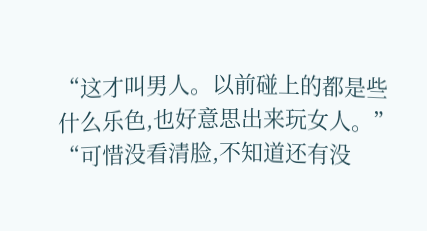“这才叫男人。以前碰上的都是些什么乐色,也好意思出来玩女人。”
“可惜没看清脸,不知道还有没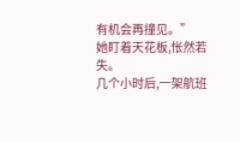有机会再撞见。”
她盯着天花板,怅然若失。
几个小时后,一架航班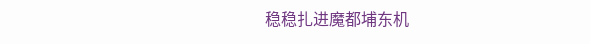稳稳扎进魔都埔东机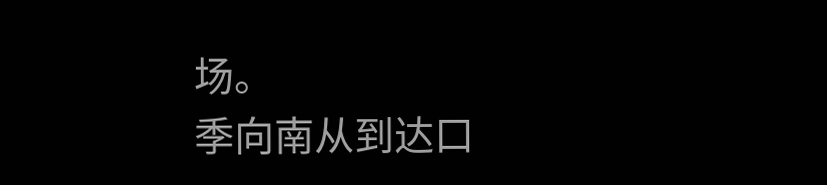场。
季向南从到达口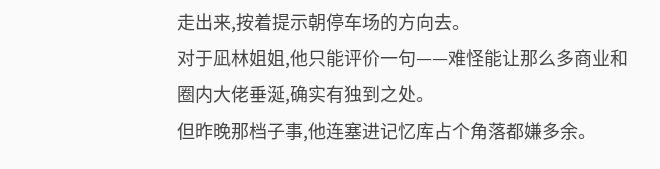走出来,按着提示朝停车场的方向去。
对于凪林姐姐,他只能评价一句——难怪能让那么多商业和圈内大佬垂涎,确实有独到之处。
但昨晚那档子事,他连塞进记忆库占个角落都嫌多余。